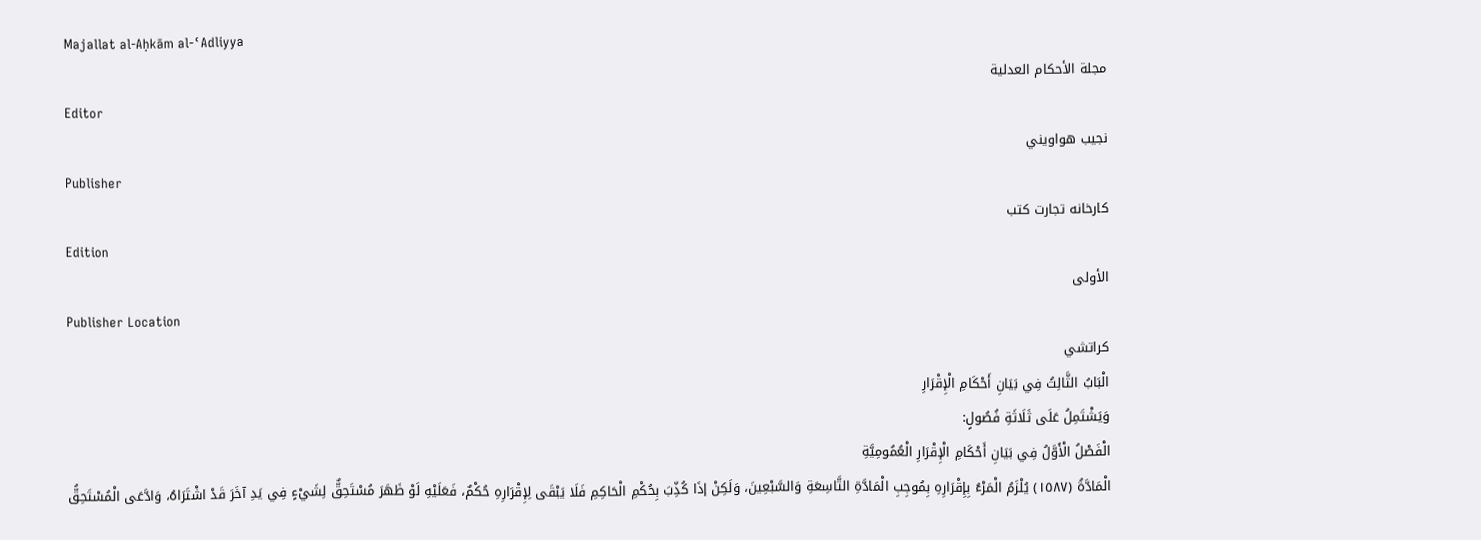Majallat al-Aḥkām al-ʿAdliyya
مجلة الأحكام العدلية
Editor
نجيب هواويني
Publisher
كارخانه تجارت كتب
Edition
الأولى
Publisher Location
كراتشي
الْبَابُ الثَّالِثُ فِي بَيَانِ أَحْكَامِ الْإِقْرَارِ
وَيَشْتَمِلُ عَلَى ثَلَاثَةِ فُصُولٍ:
الْفَصْلُ الْأَوَّلُ فِي بَيَانِ أَحْكَامِ الْإِقْرَارِ الْعُمُومِيَّةِ
الْمَادَّةُ (١٥٨٧) يُلْزَمُ الْمَرْءُ بِإِقْرَارِهِ بِمُوجِبِ الْمَادَّةِ التَّاسِعَةِ وَالسَّبْعِينَ، وَلَكِنْ إذَا كُذِّبَ بِحُكْمِ الْحَاكِمِ فَلَا يَبْقَى لِإِقْرَارِهِ حُكْمٌ، فَعَلَيْهِ لَوْ ظَهَرَ مُسْتَحِقٌّ لِشَيْءٍ فِي يَدِ آخَرَ قَدْ اشْتَرَاهُ، وَادَّعَى الْمُسْتَحِقُّ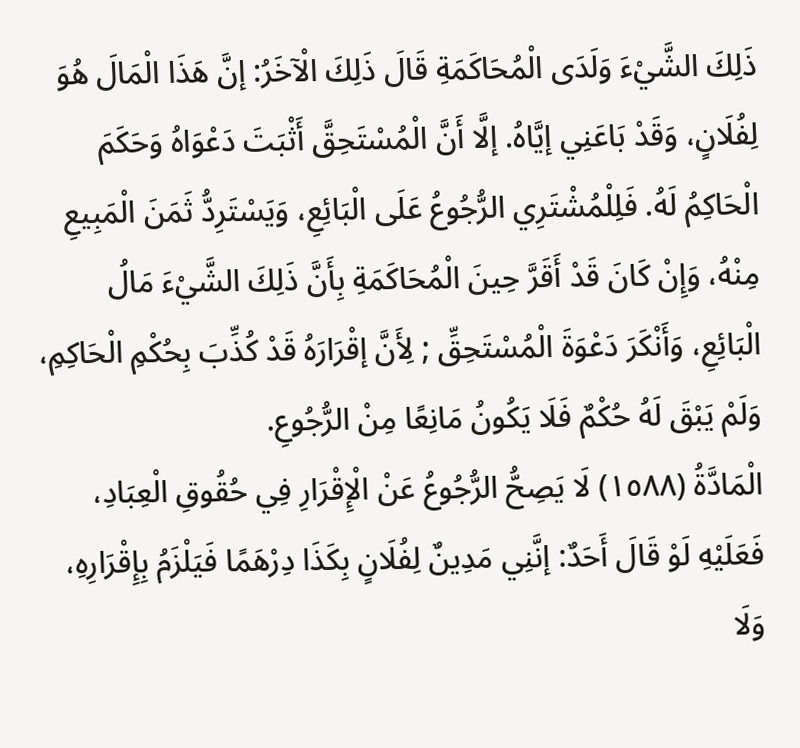ذَلِكَ الشَّيْءَ وَلَدَى الْمُحَاكَمَةِ قَالَ ذَلِكَ الْآخَرُ: إنَّ هَذَا الْمَالَ هُوَ لِفُلَانٍ، وَقَدْ بَاعَنِي إيَّاهُ. إلَّا أَنَّ الْمُسْتَحِقَّ أَثْبَتَ دَعْوَاهُ وَحَكَمَ الْحَاكِمُ لَهُ. فَلِلْمُشْتَرِي الرُّجُوعُ عَلَى الْبَائِعِ، وَيَسْتَرِدُّ ثَمَنَ الْمَبِيعِ مِنْهُ، وَإِنْ كَانَ قَدْ أَقَرَّ حِينَ الْمُحَاكَمَةِ بِأَنَّ ذَلِكَ الشَّيْءَ مَالُ الْبَائِعِ، وَأَنْكَرَ دَعْوَةَ الْمُسْتَحِقِّ ; لِأَنَّ إقْرَارَهُ قَدْ كُذِّبَ بِحُكْمِ الْحَاكِمِ، وَلَمْ يَبْقَ لَهُ حُكْمٌ فَلَا يَكُونُ مَانِعًا مِنْ الرُّجُوعِ.
الْمَادَّةُ (١٥٨٨) لَا يَصِحُّ الرُّجُوعُ عَنْ الْإِقْرَارِ فِي حُقُوقِ الْعِبَادِ، فَعَلَيْهِ لَوْ قَالَ أَحَدٌ: إنَّنِي مَدِينٌ لِفُلَانٍ بِكَذَا دِرْهَمًا فَيَلْزَمُ بِإِقْرَارِهِ، وَلَا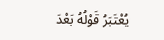يُعْتَبَرُ قَوْلُهُ بَعْدَ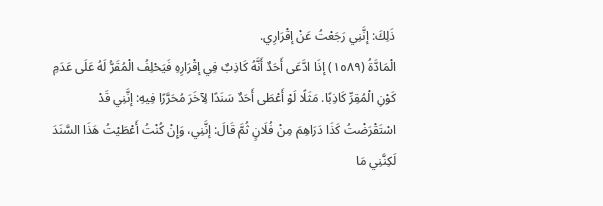ذَلِكَ: إنَّنِي رَجَعْتُ عَنْ إقْرَارِي.
الْمَادَّةُ (١٥٨٩) إذَا ادَّعَى أَحَدٌ أَنَّهُ كَاذِبٌ فِي إقْرَارِهِ فَيَحْلِفُ الْمُقَرُّ لَهُ عَلَى عَدَمِ كَوْنِ الْمُقِرِّ كَاذِبًا. مَثَلًا لَوْ أَعْطَى أَحَدٌ سَنَدًا لِآخَرَ مُحَرَّرًا فِيهِ: إنَّنِي قَدْ اسْتَقْرَضْتُ كَذَا دَرَاهِمَ مِنْ فُلَانٍ ثُمَّ قَالَ: إنَّنِي، وَإِنْ كُنْتُ أَعْطَيْتُ هَذَا السَّنَدَ لَكِنَّنِي مَا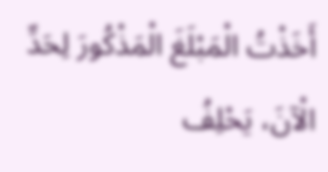أَخَذْتُ الْمَبْلَغَ الْمَذْكُورَ لِحَدِّ الْآنَ، يَحْلِفُ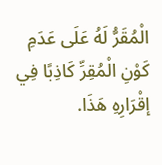الْمُقَرُّ لَهُ عَلَى عَدَمِ كَوْنِ الْمُقِرِّ كَاذِبًا فِي إقْرَارِهِ هَذَا.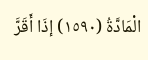الْمَادَّةُ (١٥٩٠) إذَا أَقَرَّ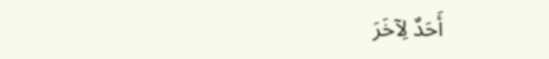أَحَدٌ لِآخَرَ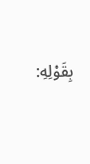بِقَوْلِهِ: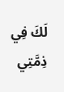لَكَ فِي ذِمَّتِي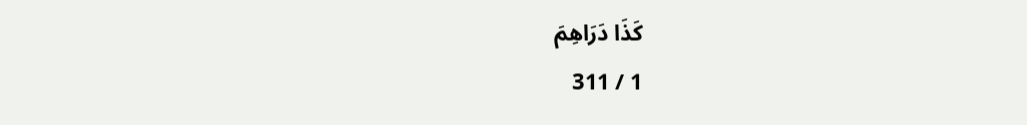كَذَا دَرَاهِمَ
1 / 311